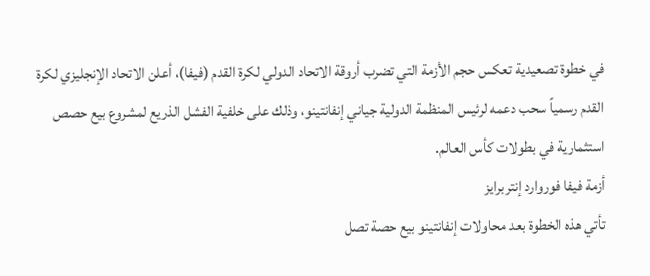في خطوة تصعيدية تعكس حجم الأزمة التي تضرب أروقة الاتحاد الدولي لكرة القدم (فيفا)، أعلن الاتحاد الإنجليزي لكرة القدم رسمياً سحب دعمه لرئيس المنظمة الدولية جياني إنفانتينو، وذلك على خلفية الفشل الذريع لمشروع بيع حصص استثمارية في بطولات كأس العالم.
أزمة فيفا فوروارد إنتربرايز
تأتي هذه الخطوة بعد محاولات إنفانتينو بيع حصة تصل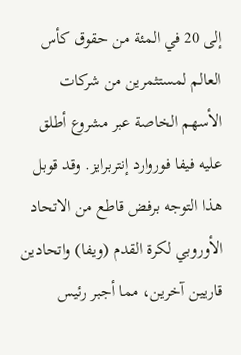إلى 20 في المئة من حقوق كأس العالم لمستثمرين من شركات الأسهم الخاصة عبر مشروع أطلق عليه فيفا فوروارد إنتربرايز. وقد قوبل هذا التوجه برفض قاطع من الاتحاد الأوروبي لكرة القدم (ويفا) واتحادين قاريين آخرين، مما أجبر رئيس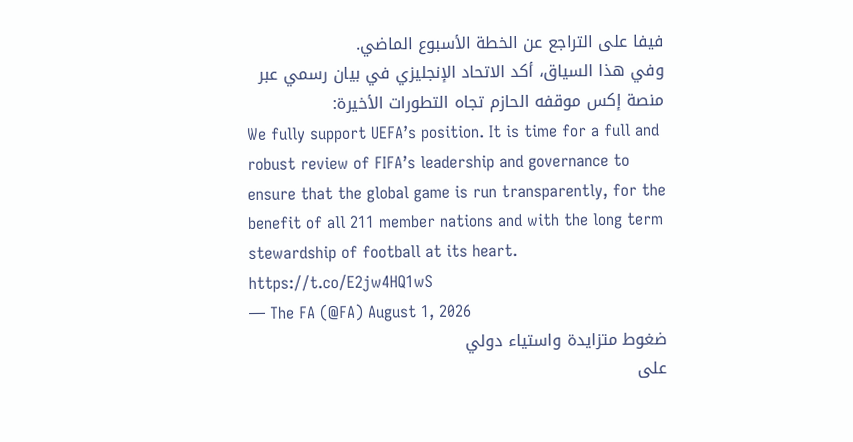فيفا على التراجع عن الخطة الأسبوع الماضي.
وفي هذا السياق، أكد الاتحاد الإنجليزي في بيان رسمي عبر منصة إكس موقفه الحازم تجاه التطورات الأخيرة:
We fully support UEFA’s position. It is time for a full and robust review of FIFA’s leadership and governance to ensure that the global game is run transparently, for the benefit of all 211 member nations and with the long term stewardship of football at its heart. https://t.co/E2jw4HQ1wS
— The FA (@FA) August 1, 2026
ضغوط متزايدة واستياء دولي
على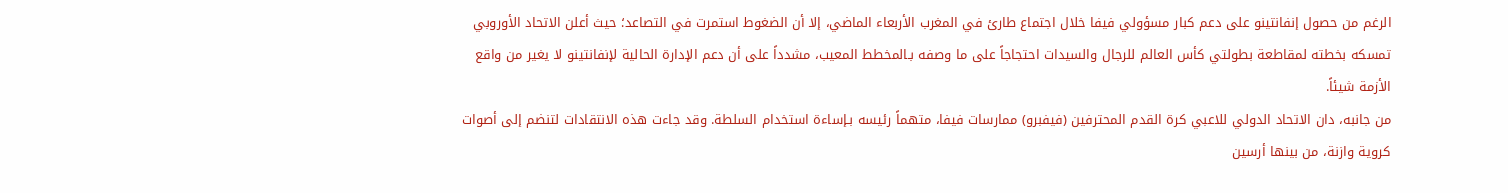الرغم من حصول إنفانتينو على دعم كبار مسؤولي فيفا خلال اجتماع طارئ في المغرب الأربعاء الماضي، إلا أن الضغوط استمرت في التصاعد؛ حيث أعلن الاتحاد الأوروبي تمسكه بخطته لمقاطعة بطولتي كأس العالم للرجال والسيدات احتجاجاً على ما وصفه بـالمخطط المعيب، مشدداً على أن دعم الإدارة الحالية لإنفانتينو لا يغير من واقع الأزمة شيئاً.
من جانبه، دان الاتحاد الدولي للاعبي كرة القدم المحترفين (فيفبرو) ممارسات فيفا، متهماً رئيسه بـإساءة استخدام السلطة. وقد جاءت هذه الانتقادات لتنضم إلى أصوات كروية وازنة، من بينها أرسين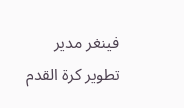فينغر مدير تطوير كرة القدم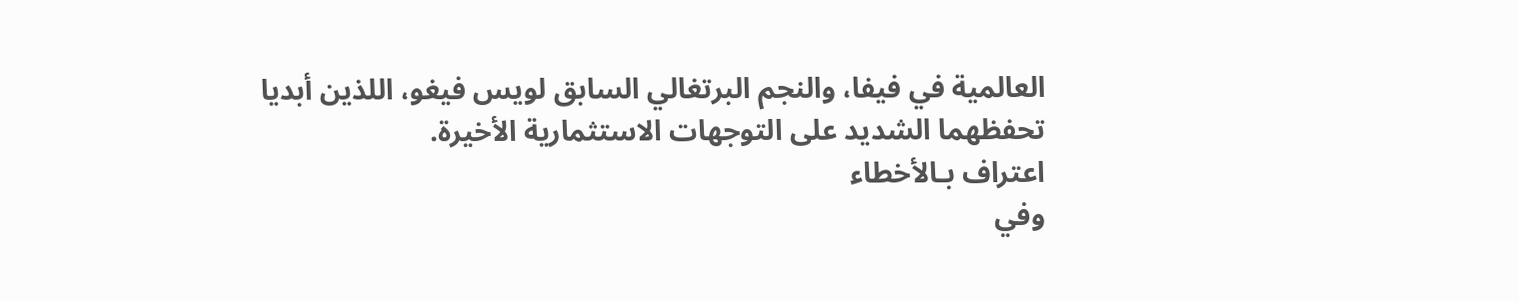العالمية في فيفا، والنجم البرتغالي السابق لويس فيغو، اللذين أبديا تحفظهما الشديد على التوجهات الاستثمارية الأخيرة.
اعتراف بـالأخطاء
وفي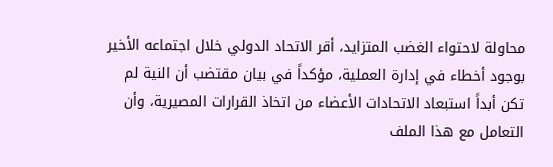محاولة لاحتواء الغضب المتزايد، أقر الاتحاد الدولي خلال اجتماعه الأخير بوجود أخطاء في إدارة العملية، مؤكداً في بيان مقتضب أن النية لم تكن أبداً استبعاد الاتحادات الأعضاء من اتخاذ القرارات المصيرية، وأن التعامل مع هذا الملف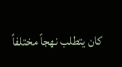كان يتطلب نهجاً مختلفاً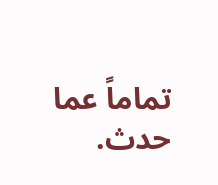تماماً عما حدث.